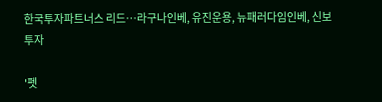한국투자파트너스 리드…라구나인베, 유진운용, 뉴패러다임인베, 신보 투자

'펫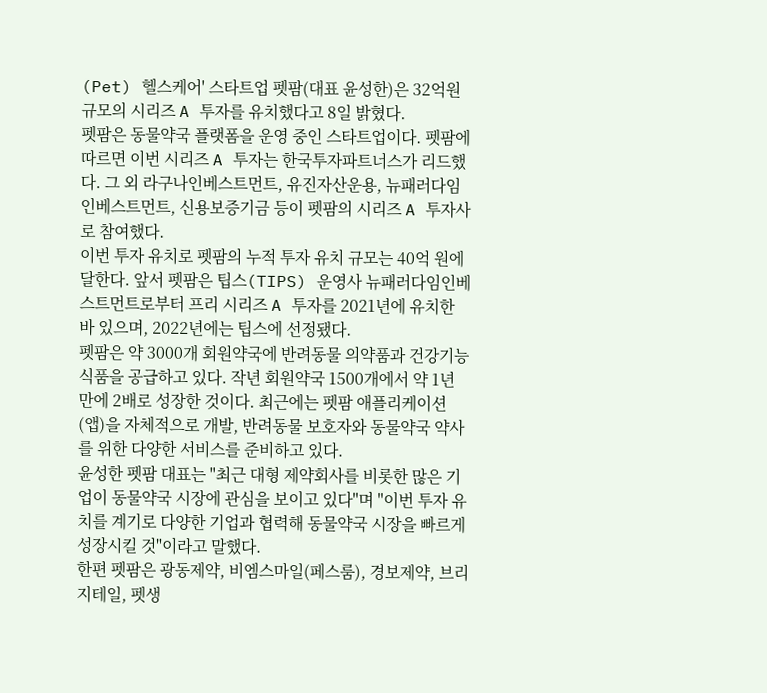(Pet) 헬스케어' 스타트업 펫팜(대표 윤성한)은 32억원 규모의 시리즈 A 투자를 유치했다고 8일 밝혔다.
펫팜은 동물약국 플랫폼을 운영 중인 스타트업이다. 펫팜에 따르면 이번 시리즈 A 투자는 한국투자파트너스가 리드했다. 그 외 라구나인베스트먼트, 유진자산운용, 뉴패러다임인베스트먼트, 신용보증기금 등이 펫팜의 시리즈 A 투자사로 참여했다.
이번 투자 유치로 펫팜의 누적 투자 유치 규모는 40억 원에 달한다. 앞서 펫팜은 팁스(TIPS) 운영사 뉴패러다임인베스트먼트로부터 프리 시리즈 A 투자를 2021년에 유치한 바 있으며, 2022년에는 팁스에 선정됐다.
펫팜은 약 3000개 회원약국에 반려동물 의약품과 건강기능식품을 공급하고 있다. 작년 회원약국 1500개에서 약 1년 만에 2배로 성장한 것이다. 최근에는 펫팜 애플리케이션(앱)을 자체적으로 개발, 반려동물 보호자와 동물약국 약사를 위한 다양한 서비스를 준비하고 있다.
윤성한 펫팜 대표는 "최근 대형 제약회사를 비롯한 많은 기업이 동물약국 시장에 관심을 보이고 있다"며 "이번 투자 유치를 계기로 다양한 기업과 협력해 동물약국 시장을 빠르게 성장시킬 것"이라고 말했다.
한편 펫팜은 광동제약, 비엠스마일(페스룸), 경보제약, 브리지테일, 펫생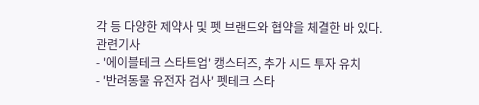각 등 다양한 제약사 및 펫 브랜드와 협약을 체결한 바 있다.
관련기사
- '에이블테크 스타트업' 캥스터즈, 추가 시드 투자 유치
- '반려동물 유전자 검사' 펫테크 스타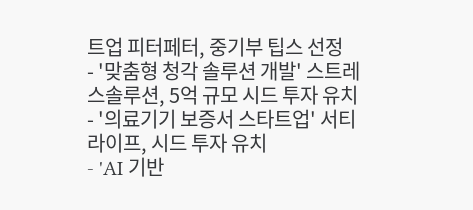트업 피터페터, 중기부 팁스 선정
- '맞춤형 청각 솔루션 개발' 스트레스솔루션, 5억 규모 시드 투자 유치
- '의료기기 보증서 스타트업' 서티라이프, 시드 투자 유치
- 'AI 기반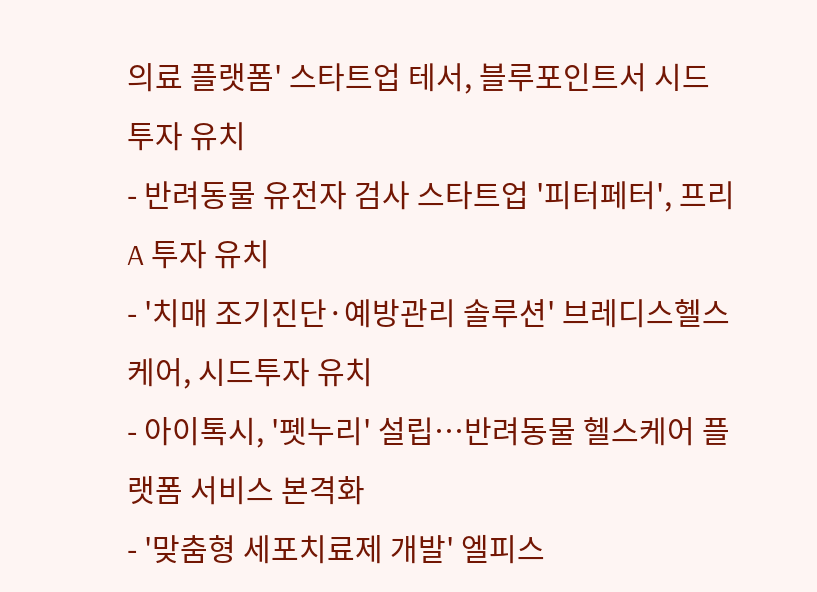의료 플랫폼' 스타트업 테서, 블루포인트서 시드 투자 유치
- 반려동물 유전자 검사 스타트업 '피터페터', 프리A 투자 유치
- '치매 조기진단·예방관리 솔루션' 브레디스헬스케어, 시드투자 유치
- 아이톡시, '펫누리' 설립…반려동물 헬스케어 플랫폼 서비스 본격화
- '맞춤형 세포치료제 개발' 엘피스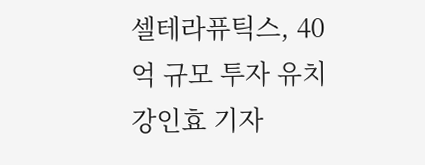셀테라퓨틱스, 40억 규모 투자 유치
강인효 기자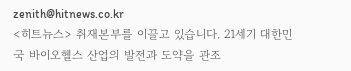zenith@hitnews.co.kr
<히트뉴스> 취재본부를 이끌고 있습니다. 21세기 대한민국 바이오헬스 산업의 발전과 도약을 관조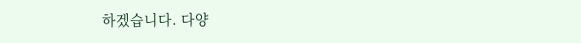하겠습니다. 다양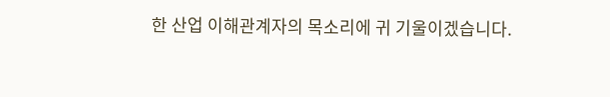한 산업 이해관계자의 목소리에 귀 기울이겠습니다.